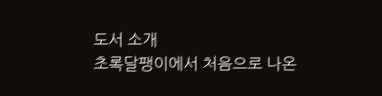도서 소개
초록달팽이에서 처음으로 나온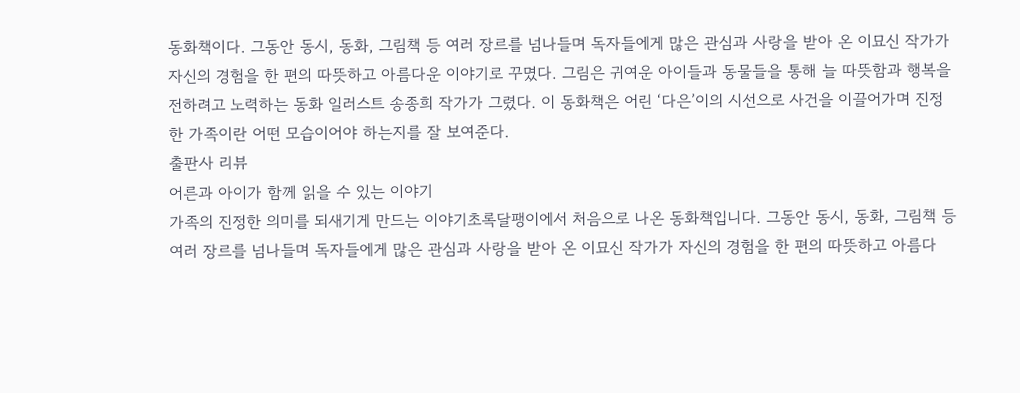동화책이다. 그동안 동시, 동화, 그림책 등 여러 장르를 넘나들며 독자들에게 많은 관심과 사랑을 받아 온 이묘신 작가가 자신의 경험을 한 편의 따뜻하고 아름다운 이야기로 꾸몄다. 그림은 귀여운 아이들과 동물들을 통해 늘 따뜻함과 행복을 전하려고 노력하는 동화 일러스트 송종희 작가가 그렸다. 이 동화책은 어린 ‘다은’이의 시선으로 사건을 이끌어가며 진정한 가족이란 어떤 모습이어야 하는지를 잘 보여준다.
출판사 리뷰
어른과 아이가 함께 읽을 수 있는 이야기
가족의 진정한 의미를 되새기게 만드는 이야기초록달팽이에서 처음으로 나온 동화책입니다. 그동안 동시, 동화, 그림책 등 여러 장르를 넘나들며 독자들에게 많은 관심과 사랑을 받아 온 이묘신 작가가 자신의 경험을 한 편의 따뜻하고 아름다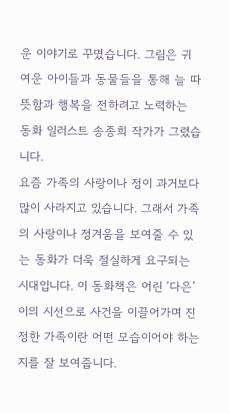운 이야기로 꾸몄습니다. 그림은 귀여운 아이들과 동물들을 통해 늘 따뜻함과 행복을 전하려고 노력하는 동화 일러스트 송종희 작가가 그렸습니다.
요즘 가족의 사랑이나 정이 과거보다 많이 사라지고 있습니다. 그래서 가족의 사랑이나 정겨움을 보여줄 수 있는 동화가 더욱 절실하게 요구되는 시대입니다. 이 동화책은 어린 ‘다은’이의 시선으로 사건을 이끌어가며 진정한 가족이란 어떤 모습이어야 하는지를 잘 보여줍니다.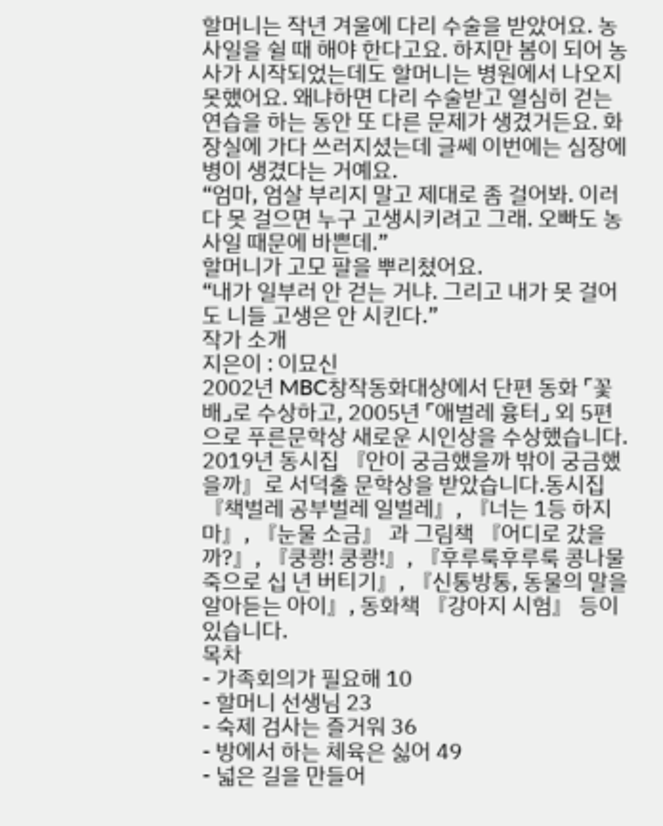할머니는 작년 겨울에 다리 수술을 받았어요. 농사일을 쉴 때 해야 한다고요. 하지만 봄이 되어 농사가 시작되었는데도 할머니는 병원에서 나오지 못했어요. 왜냐하면 다리 수술받고 열심히 걷는 연습을 하는 동안 또 다른 문제가 생겼거든요. 화장실에 가다 쓰러지셨는데 글쎄 이번에는 심장에 병이 생겼다는 거예요.
“엄마, 엄살 부리지 말고 제대로 좀 걸어봐. 이러다 못 걸으면 누구 고생시키려고 그래. 오빠도 농사일 때문에 바쁜데.”
할머니가 고모 팔을 뿌리쳤어요.
“내가 일부러 안 걷는 거냐. 그리고 내가 못 걸어도 니들 고생은 안 시킨다.”
작가 소개
지은이 : 이묘신
2002년 MBC창작동화대상에서 단편 동화 ⌜꽃배⌟로 수상하고, 2005년 ⌜애벌레 흉터⌟ 외 5편으로 푸른문학상 새로운 시인상을 수상했습니다. 2019년 동시집 『안이 궁금했을까 밖이 궁금했을까』로 서덕출 문학상을 받았습니다.동시집 『책벌레 공부벌레 일벌레』, 『너는 1등 하지 마』, 『눈물 소금』 과 그림책 『어디로 갔을까?』, 『쿵쾅! 쿵쾅!』, 『후루룩후루룩 콩나물죽으로 십 년 버티기』, 『신통방통, 동물의 말을 알아듣는 아이』, 동화책 『강아지 시험』 등이 있습니다.
목차
- 가족회의가 필요해 10
- 할머니 선생님 23
- 숙제 검사는 즐거워 36
- 방에서 하는 체육은 싫어 49
- 넓은 길을 만들어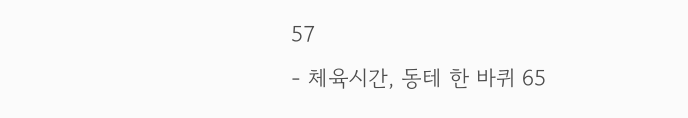57
- 체육시간, 동테 한 바퀴 65